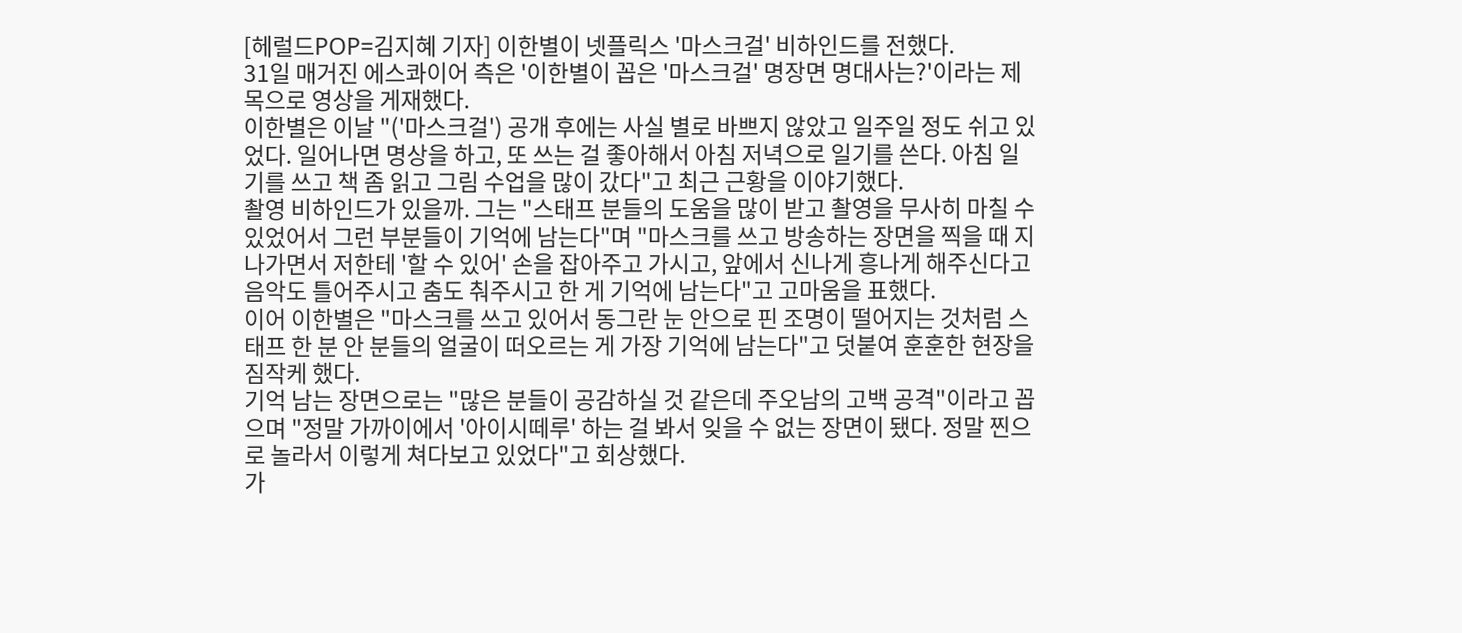[헤럴드POP=김지혜 기자] 이한별이 넷플릭스 '마스크걸' 비하인드를 전했다.
31일 매거진 에스콰이어 측은 '이한별이 꼽은 '마스크걸' 명장면 명대사는?'이라는 제목으로 영상을 게재했다.
이한별은 이날 "('마스크걸') 공개 후에는 사실 별로 바쁘지 않았고 일주일 정도 쉬고 있었다. 일어나면 명상을 하고, 또 쓰는 걸 좋아해서 아침 저녁으로 일기를 쓴다. 아침 일기를 쓰고 책 좀 읽고 그림 수업을 많이 갔다"고 최근 근황을 이야기했다.
촬영 비하인드가 있을까. 그는 "스태프 분들의 도움을 많이 받고 촬영을 무사히 마칠 수 있었어서 그런 부분들이 기억에 남는다"며 "마스크를 쓰고 방송하는 장면을 찍을 때 지나가면서 저한테 '할 수 있어' 손을 잡아주고 가시고, 앞에서 신나게 흥나게 해주신다고 음악도 틀어주시고 춤도 춰주시고 한 게 기억에 남는다"고 고마움을 표했다.
이어 이한별은 "마스크를 쓰고 있어서 동그란 눈 안으로 핀 조명이 떨어지는 것처럼 스태프 한 분 안 분들의 얼굴이 떠오르는 게 가장 기억에 남는다"고 덧붙여 훈훈한 현장을 짐작케 했다.
기억 남는 장면으로는 "많은 분들이 공감하실 것 같은데 주오남의 고백 공격"이라고 꼽으며 "정말 가까이에서 '아이시떼루' 하는 걸 봐서 잊을 수 없는 장면이 됐다. 정말 찐으로 놀라서 이렇게 쳐다보고 있었다"고 회상했다.
가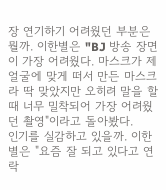장 연기하기 어려웠던 부분은 뭘까. 이한별은 "BJ 방송 장면이 가장 어려웠다. 마스크가 제 얼굴에 맞게 떠서 만든 마스크라 딱 맞았지만 오히려 말을 할 때 너무 밀착되어 가장 어려웠던 촬영"이라고 돌아봤다.
인기를 실감하고 있을까. 이한별은 "요즘 잘 되고 있다고 연락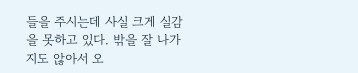들을 주시는데 사실 크게 실감을 못하고 있다. 밖을 잘 나가지도 않아서 오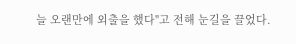늘 오랜만에 외출을 했다"고 전해 눈길을 끌었다.